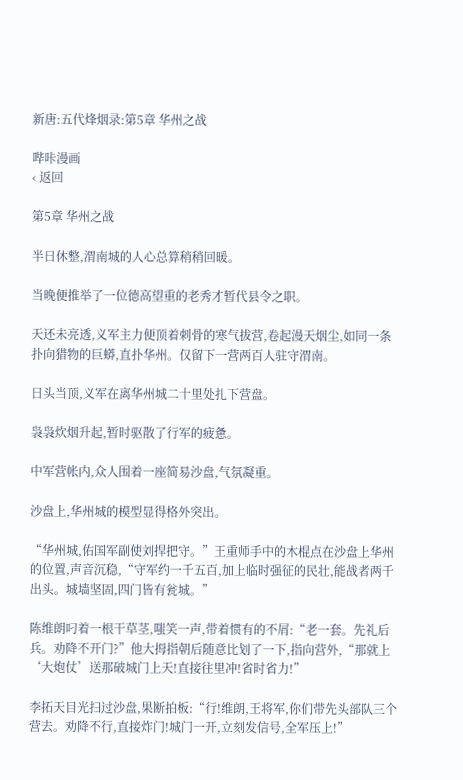新唐:五代烽烟录:第5章 华州之战

哔咔漫画
‹ 返回

第5章 华州之战

半日休整,渭南城的人心总算稍稍回暖。

当晚便推举了一位德高望重的老秀才暂代县令之职。

天还未亮透,义军主力便顶着刺骨的寒气拔营,卷起漫天烟尘,如同一条扑向猎物的巨蟒,直扑华州。仅留下一营两百人驻守渭南。

日头当顶,义军在离华州城二十里处扎下营盘。

袅袅炊烟升起,暂时驱散了行军的疲惫。

中军营帐内,众人围着一座简易沙盘,气氛凝重。

沙盘上,华州城的模型显得格外突出。

“华州城,佑国军副使刘捍把守。”王重师手中的木棍点在沙盘上华州的位置,声音沉稳,“守军约一千五百,加上临时强征的民壮,能战者两千出头。城墙坚固,四门皆有瓮城。”

陈维朗叼着一根干草茎,嗤笑一声,带着惯有的不屑:“老一套。先礼后兵。劝降不开门?”他大拇指朝后随意比划了一下,指向营外,“那就上‘大炮仗’送那破城门上天!直接往里冲!省时省力!”

李拓天目光扫过沙盘,果断拍板:“行!维朗,王将军,你们带先头部队三个营去。劝降不行,直接炸门!城门一开,立刻发信号,全军压上!”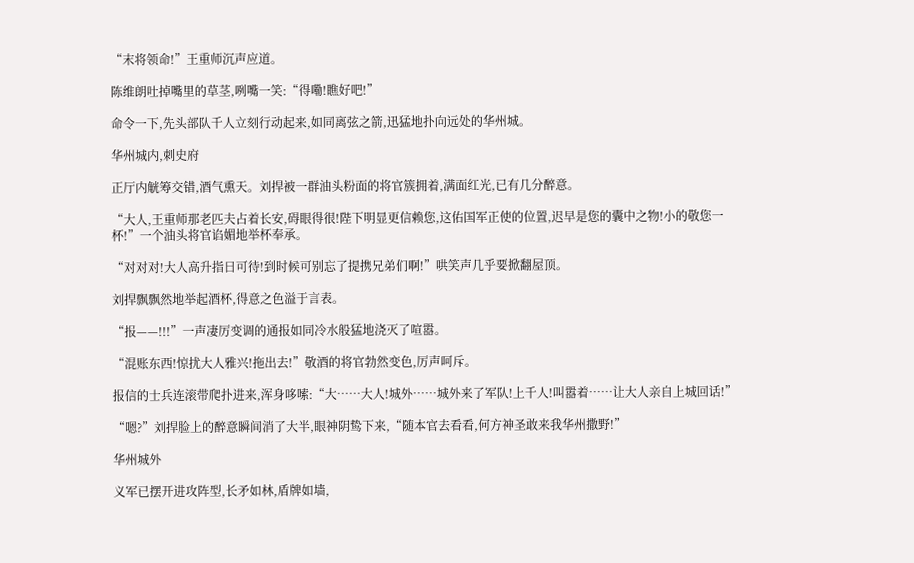“末将领命!”王重师沉声应道。

陈维朗吐掉嘴里的草茎,咧嘴一笑:“得嘞!瞧好吧!”

命令一下,先头部队千人立刻行动起来,如同离弦之箭,迅猛地扑向远处的华州城。

华州城内,刺史府

正厅内觥筹交错,酒气熏天。刘捍被一群油头粉面的将官簇拥着,满面红光,已有几分醉意。

“大人,王重师那老匹夫占着长安,碍眼得很!陛下明显更信赖您,这佑国军正使的位置,迟早是您的囊中之物!小的敬您一杯!”一个油头将官谄媚地举杯奉承。

“对对对!大人高升指日可待!到时候可别忘了提携兄弟们啊!”哄笑声几乎要掀翻屋顶。

刘捍飘飘然地举起酒杯,得意之色溢于言表。

“报——!!!”一声凄厉变调的通报如同冷水般猛地浇灭了喧嚣。

“混账东西!惊扰大人雅兴!拖出去!”敬酒的将官勃然变色,厉声呵斥。

报信的士兵连滚带爬扑进来,浑身哆嗦:“大……大人!城外……城外来了军队!上千人!叫嚣着……让大人亲自上城回话!”

“嗯?”刘捍脸上的醉意瞬间消了大半,眼神阴鸷下来,“随本官去看看,何方神圣敢来我华州撒野!”

华州城外

义军已摆开进攻阵型,长矛如林,盾牌如墙,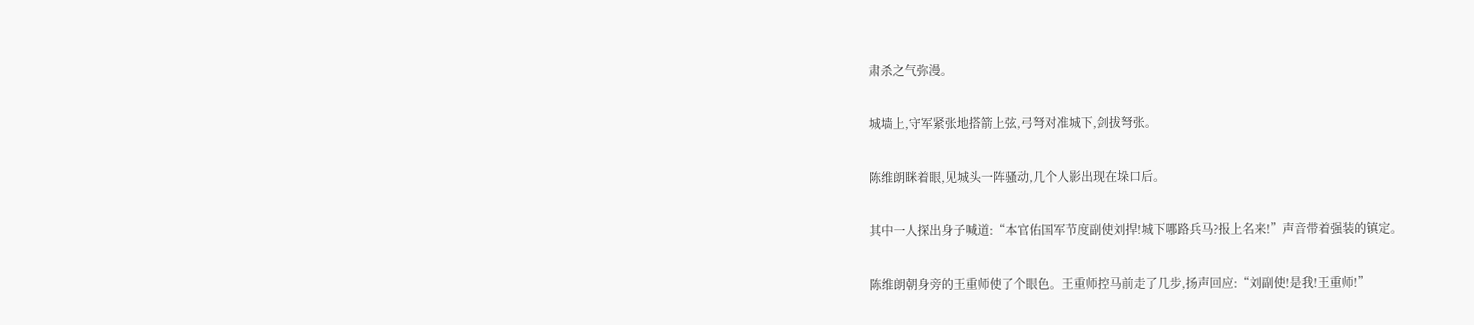肃杀之气弥漫。

城墙上,守军紧张地搭箭上弦,弓弩对准城下,剑拔弩张。

陈维朗眯着眼,见城头一阵骚动,几个人影出现在垛口后。

其中一人探出身子喊道:“本官佑国军节度副使刘捍!城下哪路兵马?报上名来!”声音带着强装的镇定。

陈维朗朝身旁的王重师使了个眼色。王重师控马前走了几步,扬声回应:“刘副使!是我!王重师!”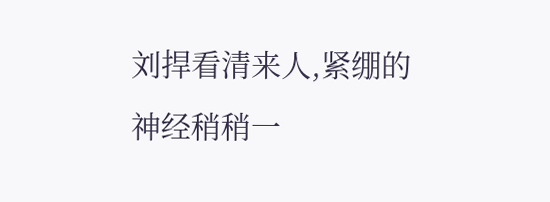刘捍看清来人,紧绷的神经稍稍一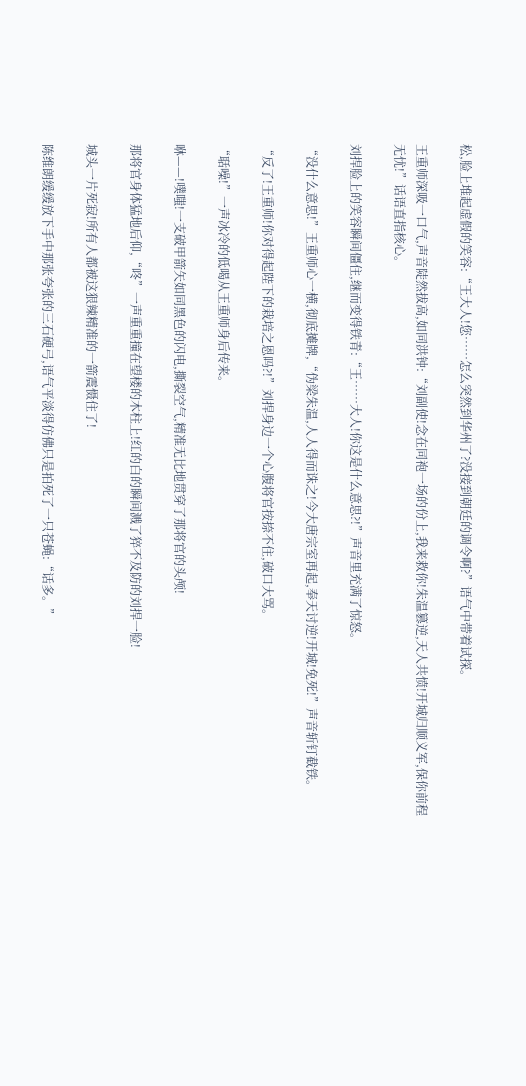松,脸上堆起虚假的笑容:“王大人!您……怎么突然到华州了?没接到朝廷的调令啊?”语气中带着试探。

王重师深吸一口气,声音陡然拔高,如同洪钟:“刘副使!念在同袍一场的份上,我来救你!朱温篡逆,天人共愤!开城归顺义军,保你前程无忧!”话语直指核心。

刘捍脸上的笑容瞬间僵住,继而变得铁青:“王……大人!你这是什么意思?!”声音里充满了惊怒。

“没什么意思!”王重师心一横,彻底摊牌,“伪梁朱温,人人得而诛之!今大唐宗室再起,奉天讨逆!开城!免死!”声音斩钉截铁。

“反了!王重师!你对得起陛下的栽培之恩吗?!”刘捍身边一个心腹将官按捺不住,破口大骂。

“聒噪!”一声冰冷的低喝从王重师身后传来。

咻——!噗嗤!一支破甲箭矢如同黑色的闪电,撕裂空气,精准无比地贯穿了那将官的头颅!

那将官身体猛地后仰,“咚”一声重重撞在望楼的木柱上!红的白的瞬间溅了猝不及防的刘捍一脸!

城头一片死寂!所有人都被这狠辣精准的一箭震慑住了!

陈维朗缓缓放下手中那张夸张的三石硬弓,语气平淡得仿佛只是拍死了一只苍蝇:“话多。”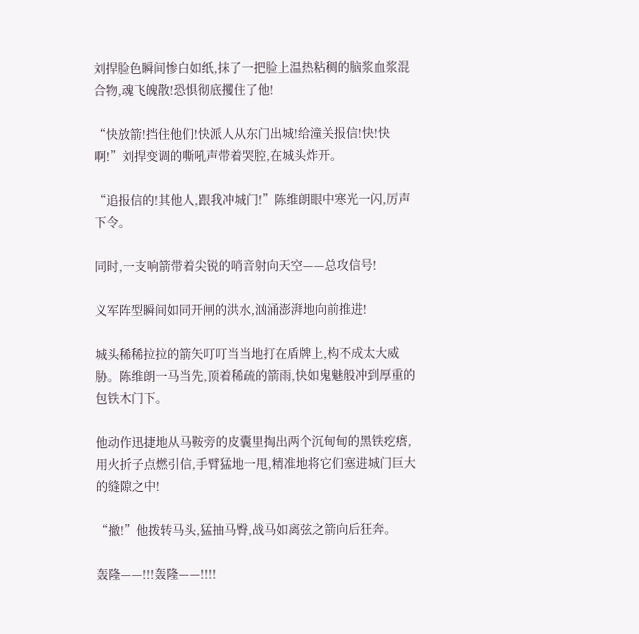刘捍脸色瞬间惨白如纸,抹了一把脸上温热粘稠的脑浆血浆混合物,魂飞魄散!恐惧彻底攫住了他!

“快放箭!挡住他们!快派人从东门出城!给潼关报信!快!快啊!”刘捍变调的嘶吼声带着哭腔,在城头炸开。

“追报信的!其他人,跟我冲城门!”陈维朗眼中寒光一闪,厉声下令。

同时,一支响箭带着尖锐的哨音射向天空——总攻信号!

义军阵型瞬间如同开闸的洪水,汹涌澎湃地向前推进!

城头稀稀拉拉的箭矢叮叮当当地打在盾牌上,构不成太大威胁。陈维朗一马当先,顶着稀疏的箭雨,快如鬼魅般冲到厚重的包铁木门下。

他动作迅捷地从马鞍旁的皮囊里掏出两个沉甸甸的黑铁疙瘩,用火折子点燃引信,手臂猛地一甩,精准地将它们塞进城门巨大的缝隙之中!

“撤!”他拨转马头,猛抽马臀,战马如离弦之箭向后狂奔。

轰隆——!!!轰隆——!!!!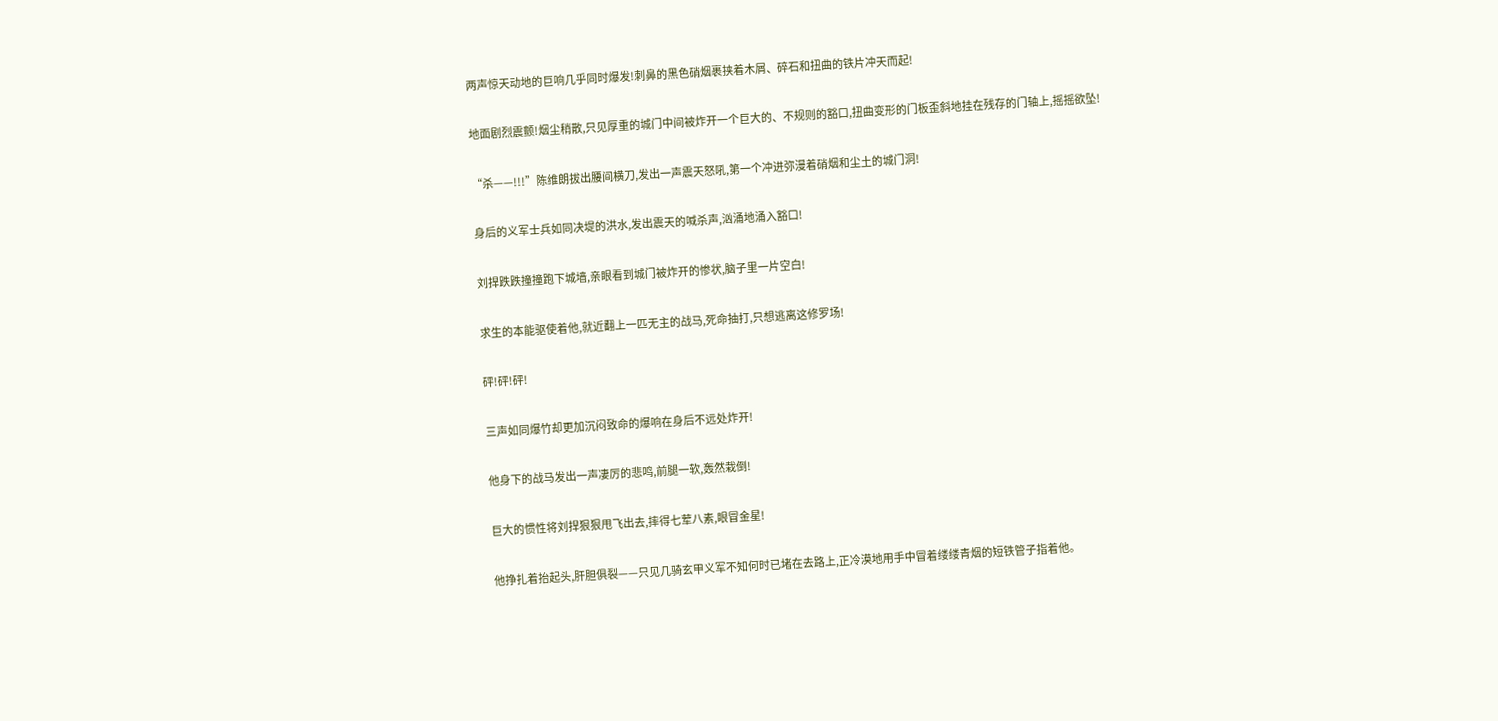两声惊天动地的巨响几乎同时爆发!刺鼻的黑色硝烟裹挟着木屑、碎石和扭曲的铁片冲天而起!

地面剧烈震颤!烟尘稍散,只见厚重的城门中间被炸开一个巨大的、不规则的豁口,扭曲变形的门板歪斜地挂在残存的门轴上,摇摇欲坠!

“杀——!!!”陈维朗拔出腰间横刀,发出一声震天怒吼,第一个冲进弥漫着硝烟和尘土的城门洞!

身后的义军士兵如同决堤的洪水,发出震天的喊杀声,汹涌地涌入豁口!

刘捍跌跌撞撞跑下城墙,亲眼看到城门被炸开的惨状,脑子里一片空白!

求生的本能驱使着他,就近翻上一匹无主的战马,死命抽打,只想逃离这修罗场!

砰!砰!砰!

三声如同爆竹却更加沉闷致命的爆响在身后不远处炸开!

他身下的战马发出一声凄厉的悲鸣,前腿一软,轰然栽倒!

巨大的惯性将刘捍狠狠甩飞出去,摔得七荤八素,眼冒金星!

他挣扎着抬起头,肝胆俱裂——只见几骑玄甲义军不知何时已堵在去路上,正冷漠地用手中冒着缕缕青烟的短铁管子指着他。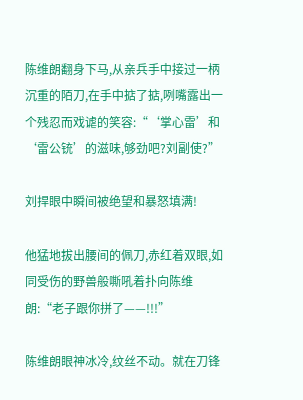陈维朗翻身下马,从亲兵手中接过一柄沉重的陌刀,在手中掂了掂,咧嘴露出一个残忍而戏谑的笑容:“‘掌心雷’和‘雷公铳’的滋味,够劲吧?刘副使?”

刘捍眼中瞬间被绝望和暴怒填满!

他猛地拔出腰间的佩刀,赤红着双眼,如同受伤的野兽般嘶吼着扑向陈维朗:“老子跟你拼了——!!!”

陈维朗眼神冰冷,纹丝不动。就在刀锋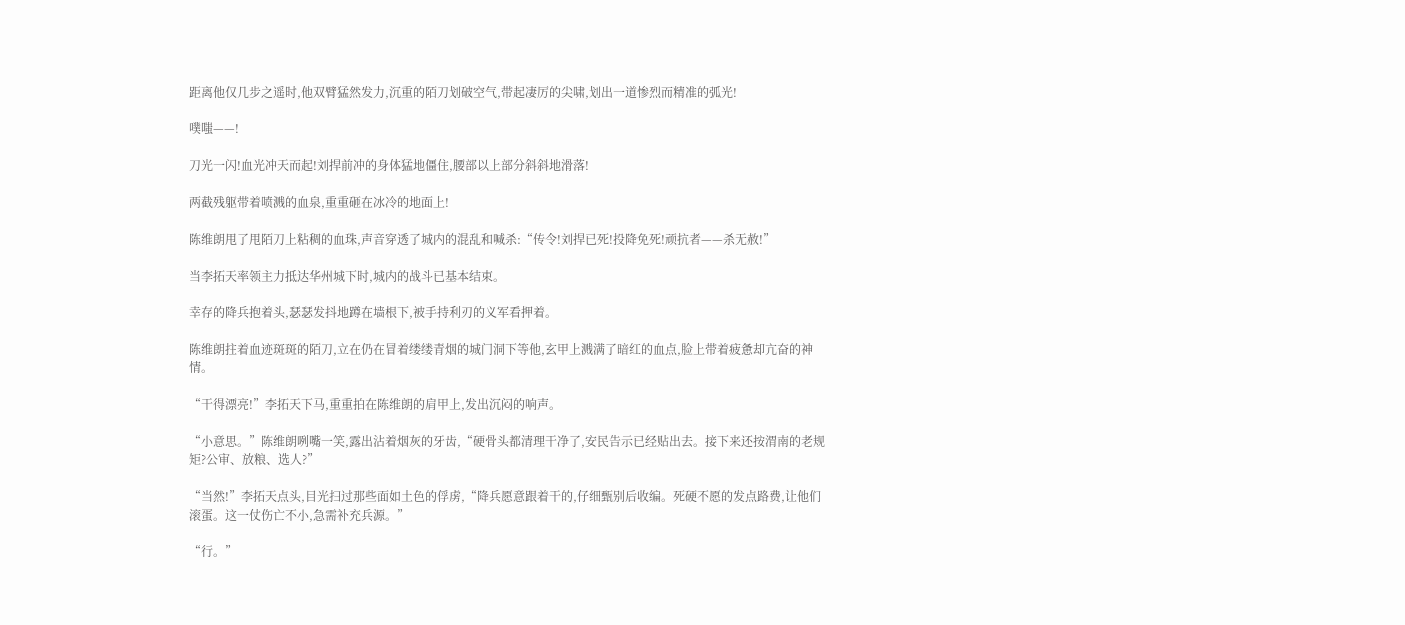距离他仅几步之遥时,他双臂猛然发力,沉重的陌刀划破空气,带起凄厉的尖啸,划出一道惨烈而精准的弧光!

噗嗤——!

刀光一闪!血光冲天而起!刘捍前冲的身体猛地僵住,腰部以上部分斜斜地滑落!

两截残躯带着喷溅的血泉,重重砸在冰冷的地面上!

陈维朗甩了甩陌刀上粘稠的血珠,声音穿透了城内的混乱和喊杀:“传令!刘捍已死!投降免死!顽抗者——杀无赦!”

当李拓天率领主力抵达华州城下时,城内的战斗已基本结束。

幸存的降兵抱着头,瑟瑟发抖地蹲在墙根下,被手持利刃的义军看押着。

陈维朗拄着血迹斑斑的陌刀,立在仍在冒着缕缕青烟的城门洞下等他,玄甲上溅满了暗红的血点,脸上带着疲惫却亢奋的神情。

“干得漂亮!”李拓天下马,重重拍在陈维朗的肩甲上,发出沉闷的响声。

“小意思。”陈维朗咧嘴一笑,露出沾着烟灰的牙齿,“硬骨头都清理干净了,安民告示已经贴出去。接下来还按渭南的老规矩?公审、放粮、选人?”

“当然!”李拓天点头,目光扫过那些面如土色的俘虏,“降兵愿意跟着干的,仔细甄别后收编。死硬不愿的发点路费,让他们滚蛋。这一仗伤亡不小,急需补充兵源。”

“行。”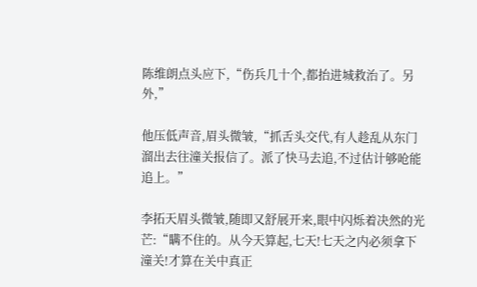陈维朗点头应下,“伤兵几十个,都抬进城救治了。另外,”

他压低声音,眉头微皱,“抓舌头交代,有人趁乱从东门溜出去往潼关报信了。派了快马去追,不过估计够呛能追上。”

李拓天眉头微皱,随即又舒展开来,眼中闪烁着决然的光芒:“瞒不住的。从今天算起,七天!七天之内必须拿下潼关!才算在关中真正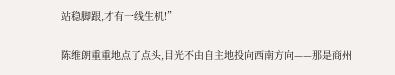站稳脚跟,才有一线生机!”

陈维朗重重地点了点头,目光不由自主地投向西南方向——那是商州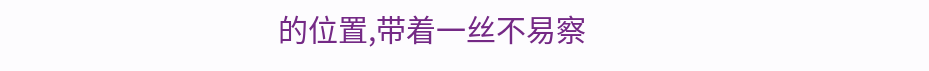的位置,带着一丝不易察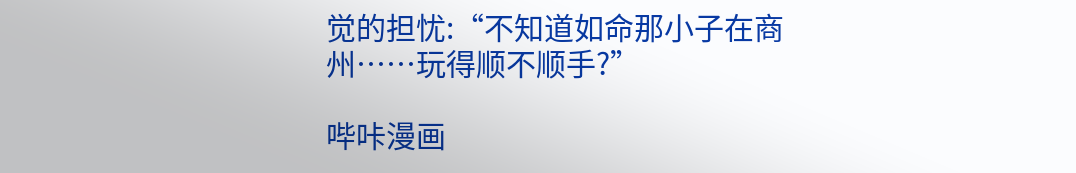觉的担忧:“不知道如命那小子在商州……玩得顺不顺手?”

哔咔漫画